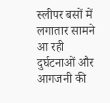स्लीपर बसों में लगातार सामने आ रही दुर्घटनाओं और आगजनी की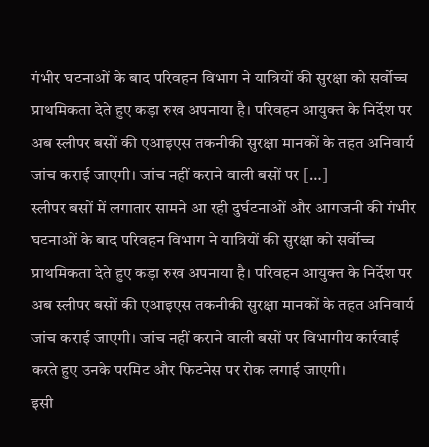गंभीर घटनाओं के बाद परिवहन विभाग ने यात्रियों की सुरक्षा को सर्वोच्च प्राथमिकता देते हुए कड़ा रुख अपनाया है। परिवहन आयुक्त के निर्देश पर अब स्लीपर बसों की एआइएस तकनीकी सुरक्षा मानकों के तहत अनिवार्य जांच कराई जाएगी। जांच नहीं कराने वाली बसों पर […]
स्लीपर बसों में लगातार सामने आ रही दुर्घटनाओं और आगजनी की गंभीर घटनाओं के बाद परिवहन विभाग ने यात्रियों की सुरक्षा को सर्वोच्च प्राथमिकता देते हुए कड़ा रुख अपनाया है। परिवहन आयुक्त के निर्देश पर अब स्लीपर बसों की एआइएस तकनीकी सुरक्षा मानकों के तहत अनिवार्य जांच कराई जाएगी। जांच नहीं कराने वाली बसों पर विभागीय कार्रवाई करते हुए उनके परमिट और फिटनेस पर रोक लगाई जाएगी।
इसी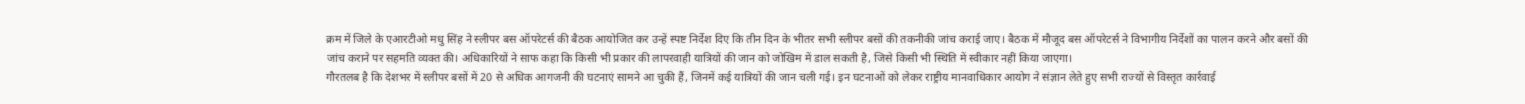क्रम में जिले के एआरटीओ मधु सिंह ने स्लीपर बस ऑपरेटर्स की बैठक आयोजित कर उन्हें स्पष्ट निर्देश दिए कि तीन दिन के भीतर सभी स्लीपर बसों की तकनीकी जांच कराई जाए। बैठक में मौजूद बस ऑपरेटर्स ने विभागीय निर्देशों का पालन करने और बसों की जांच कराने पर सहमति व्यक्त की। अधिकारियों ने साफ कहा कि किसी भी प्रकार की लापरवाही यात्रियों की जान को जोखिम में डाल सकती है, जिसे किसी भी स्थिति में स्वीकार नहीं किया जाएगा।
गौरतलब है कि देशभर में स्लीपर बसों में 20 से अधिक आगजनी की घटनाएं सामने आ चुकी हैं, जिनमें कई यात्रियों की जान चली गई। इन घटनाओं को लेकर राष्ट्रीय मानवाधिकार आयोग ने संज्ञान लेते हुए सभी राज्यों से विस्तृत कार्रवाई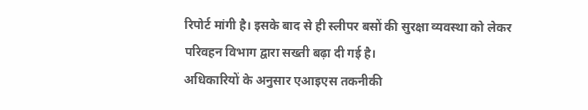रिपोर्ट मांगी है। इसके बाद से ही स्लीपर बसों की सुरक्षा व्यवस्था को लेकर परिवहन विभाग द्वारा सख्ती बढ़ा दी गई है।
अधिकारियों के अनुसार एआइएस तकनीकी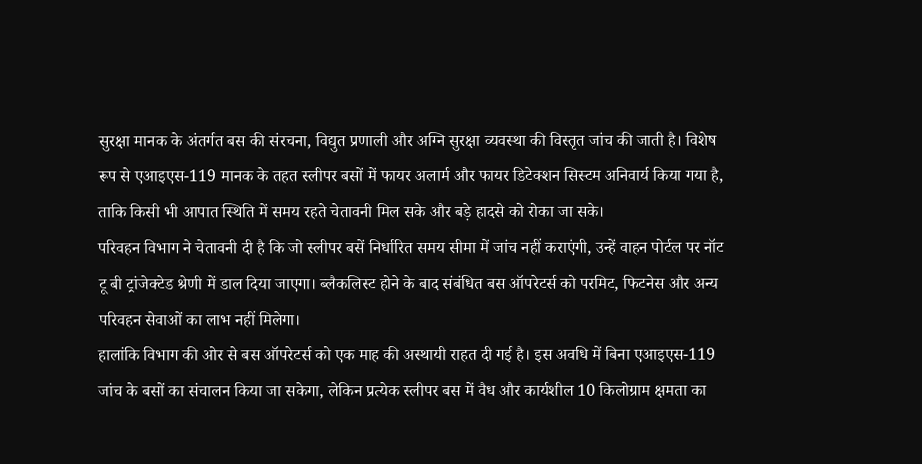सुरक्षा मानक के अंतर्गत बस की संरचना, विद्युत प्रणाली और अग्नि सुरक्षा व्यवस्था की विस्तृत जांच की जाती है। विशेष रूप से एआइएस-119 मानक के तहत स्लीपर बसों में फायर अलार्म और फायर डिटेक्शन सिस्टम अनिवार्य किया गया है, ताकि किसी भी आपात स्थिति में समय रहते चेतावनी मिल सके और बड़े हादसे को रोका जा सके।
परिवहन विभाग ने चेतावनी दी है कि जो स्लीपर बसें निर्धारित समय सीमा में जांच नहीं कराएंगी, उन्हें वाहन पोर्टल पर नॉट टू बी ट्रांजेक्टेड श्रेणी में डाल दिया जाएगा। ब्लैकलिस्ट होने के बाद संबंधित बस ऑपरेटर्स को परमिट, फिटनेस और अन्य परिवहन सेवाओं का लाभ नहीं मिलेगा।
हालांकि विभाग की ओर से बस ऑपरेटर्स को एक माह की अस्थायी राहत दी गई है। इस अवधि में बिना एआइएस-119 जांच के बसों का संचालन किया जा सकेगा, लेकिन प्रत्येक स्लीपर बस में वैध और कार्यशील 10 किलोग्राम क्षमता का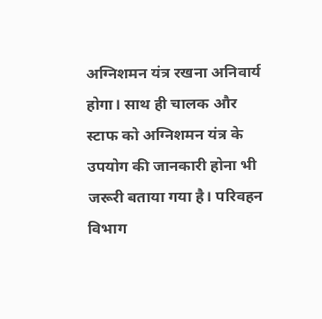अग्निशमन यंत्र रखना अनिवार्य होगा। साथ ही चालक और स्टाफ को अग्निशमन यंत्र के उपयोग की जानकारी होना भी जरूरी बताया गया है। परिवहन विभाग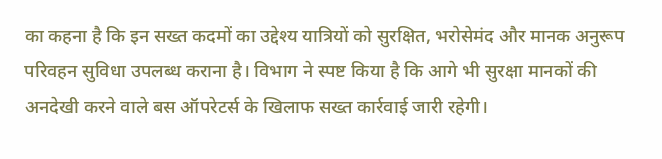का कहना है कि इन सख्त कदमों का उद्देश्य यात्रियों को सुरक्षित, भरोसेमंद और मानक अनुरूप परिवहन सुविधा उपलब्ध कराना है। विभाग ने स्पष्ट किया है कि आगे भी सुरक्षा मानकों की अनदेखी करने वाले बस ऑपरेटर्स के खिलाफ सख्त कार्रवाई जारी रहेगी।